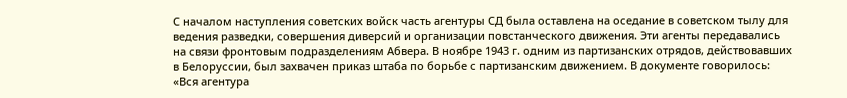С началом наступления советских войск часть агентуры СД была оставлена на оседание в советском тылу для ведения разведки, совершения диверсий и организации повстанческого движения. Эти агенты передавались на связи фронтовым подразделениям Абвера. В ноябре 1943 г. одним из партизанских отрядов, действовавших в Белоруссии, был захвачен приказ штаба по борьбе с партизанским движением. В документе говорилось:
«Вся агентура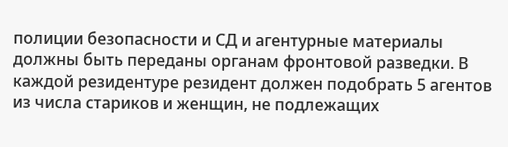полиции безопасности и СД и агентурные материалы должны быть переданы органам фронтовой разведки. В каждой резидентуре резидент должен подобрать 5 агентов из числа стариков и женщин, не подлежащих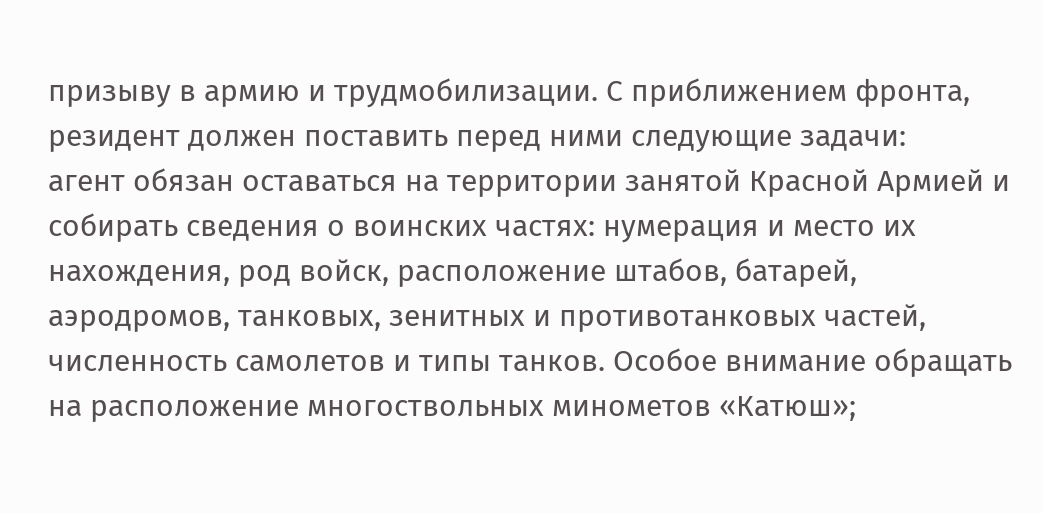призыву в армию и трудмобилизации. С приближением фронта, резидент должен поставить перед ними следующие задачи:
агент обязан оставаться на территории занятой Красной Армией и собирать сведения о воинских частях: нумерация и место их нахождения, род войск, расположение штабов, батарей, аэродромов, танковых, зенитных и противотанковых частей, численность самолетов и типы танков. Особое внимание обращать на расположение многоствольных минометов «Катюш»;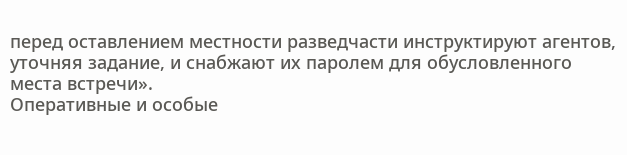перед оставлением местности разведчасти инструктируют агентов, уточняя задание, и снабжают их паролем для обусловленного места встречи».
Оперативные и особые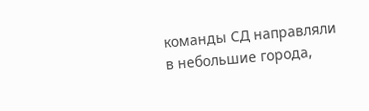команды СД направляли в небольшие города,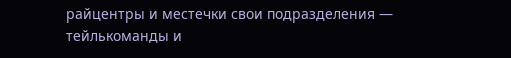райцентры и местечки свои подразделения — тейлькоманды и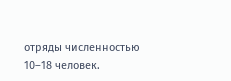отряды численностью 10–18 человек.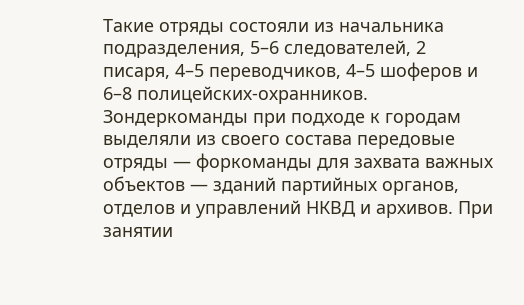Такие отряды состояли из начальника подразделения, 5–6 следователей, 2 писаря, 4–5 переводчиков, 4–5 шоферов и 6–8 полицейских-охранников.
Зондеркоманды при подходе к городам выделяли из своего состава передовые отряды — форкоманды для захвата важных объектов — зданий партийных органов, отделов и управлений НКВД и архивов. При занятии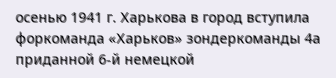осенью 1941 г. Харькова в город вступила форкоманда «Харьков» зондеркоманды 4а приданной 6-й немецкой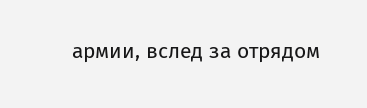армии, вслед за отрядом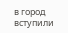в город вступили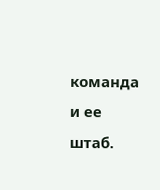команда и ее штаб.